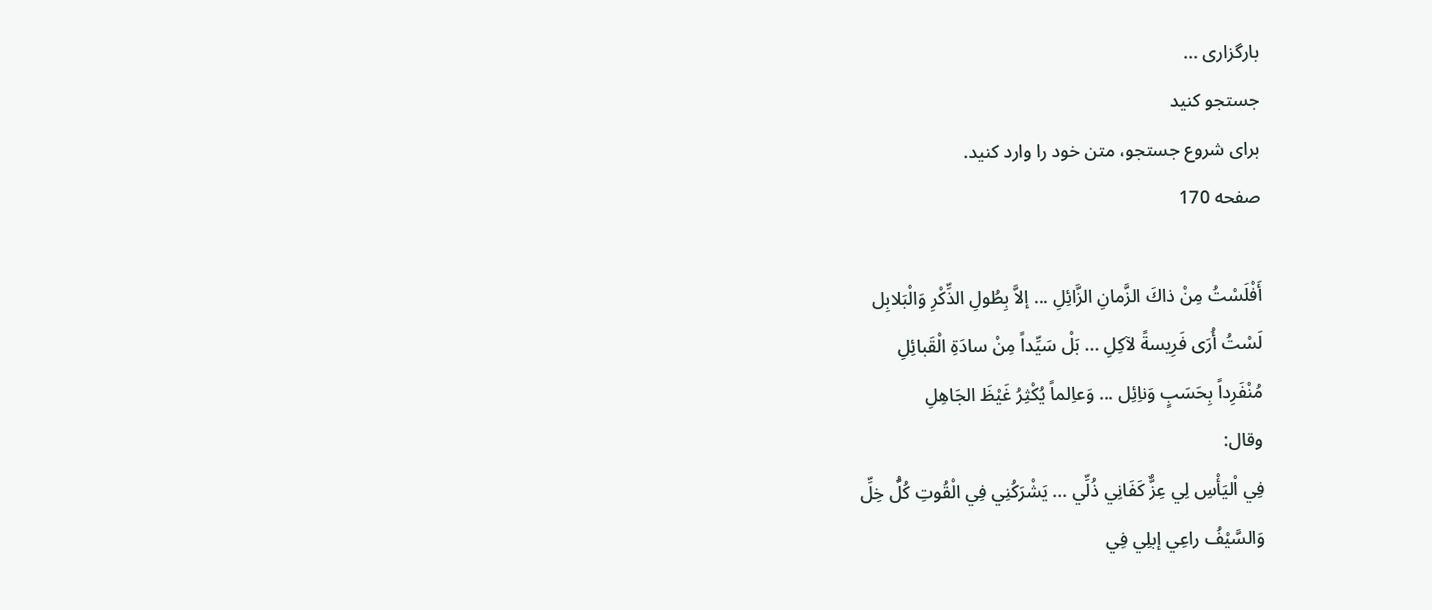بارگزاری ...
جستجو کنید
برای شروع جستجو، متن خود را وارد کنید.
صفحه 170

أَفْلَسْتُ مِنْ ذاكَ الزَّمانِ الزَّائِلِ ... إلاَّ بِطُولِ الذِّكْرِ وَالْبَلابِل
لَسْتُ أُرَى فَرِيسةً لآكِلِ ... بَلْ سَيِّداً مِنْ سادَةِ الْقَبائِلِ
مُنْفَرِداً بِحَسَبٍ وَناِئِل ... وَعاِلماً يُكْثِرُ غَيْظَ الجَاهِلِ
وقال:
فِي اْليَأْسِ لِي عِزٌّ كَفَانِي ذُلِّي ... يَشْرَكُنِي فِي الْقُوتِ كُلُّ خِلِّ
وَالسَّيْفُ راعِي إبلِي فِي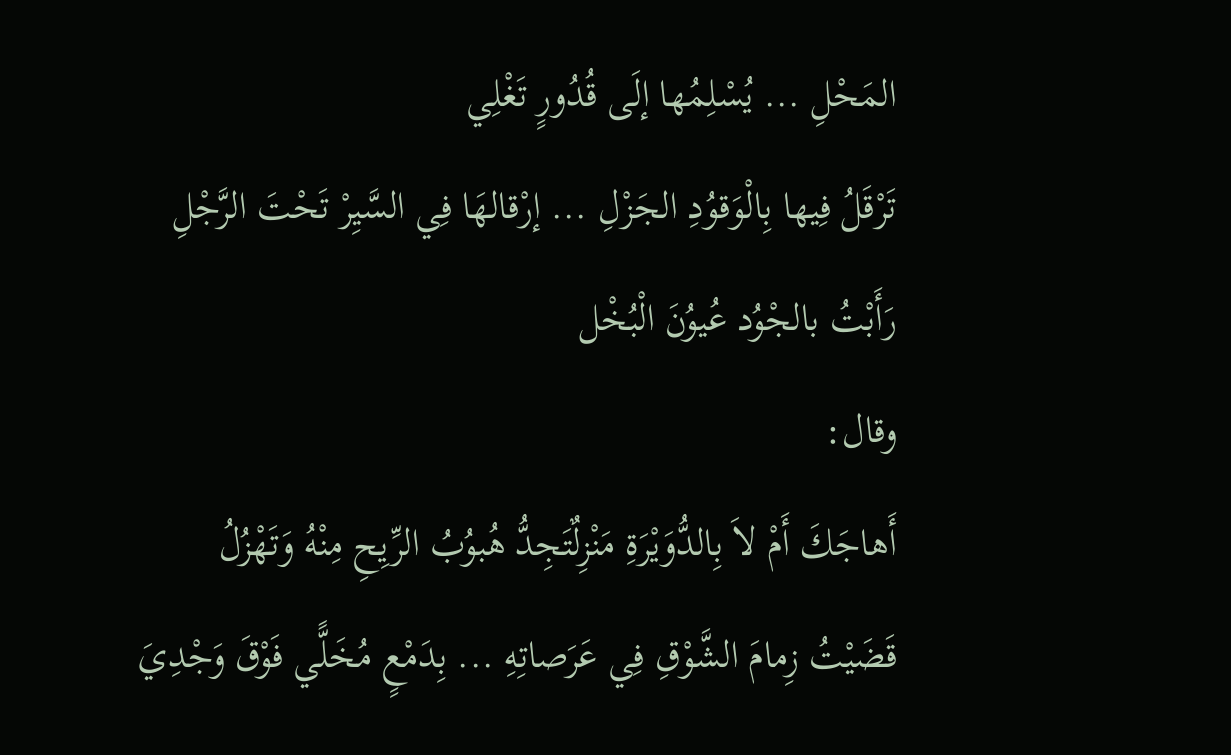المَحْلِ ... يُسْلِمُها إلَى قُدُورٍ تَغْلِي
تَرْقَلُ فِيها بِالْوَقوُدِ الجَزْلِ ... إرْقالهَا فِي السَّيِرْ تَحْتَ الرَّجْلِ
رَأَبْتُ بالجْوُد عُيوُنَ الْبُخْل
وقال:
أَهاجَكَ أَمْ لاَ بِالدُّوَيْرَةِ مَنْزِلٌتَجِدُّ هُبوُبُ الرِّيِحِ مِنْهُ وَتَهْزُلُ
قَضَيْتُ زِمامَ الشَّوْقِ فِي عَرَصاتِهِ ... بِدَمْعٍ مُخَلًّي فَوْقَ وَجْدِيَ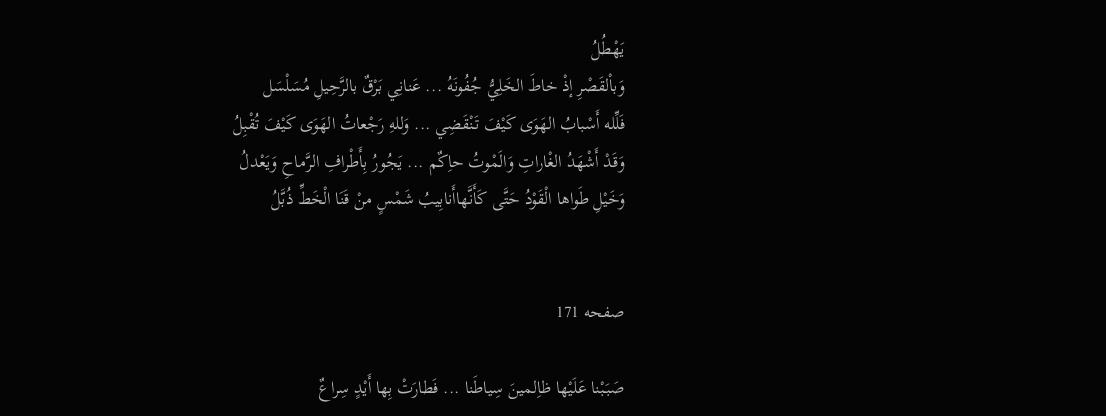يَهْطُلُ
وَباْلقَصْرِ إذْ خاطَ الخَلِيُّ جُفُونَهُ ... عَنانِي بَرْقٌ بالرَّحِيلِ مُسَلْسَل
فَلِّله أَسْبابُ الهَوَى كَيْفَ تَنْقَضِي ... وَللهِ رَجْعاتُ الهَوَى كَيْفَ تُقْبِلُ
وَقَدْ أَشْهَدُ الغْاراتِ وَالَمْوتُ حاِكٌم ... يَجُورُ بِأَطْرافِ الرَّماحِ وَيَعْدلُ
وَخَيْلِ طَواها الْقَوْدُ حَتَّى كَأَنَّهاأَنابِيبُ شَمْسٍ منْ قَنَا الْخَطِّ ذُبَّلُ


صفحه 171

صَبَبْنا عَلَيْها ظاِلمينَ سِياطَنا ... فَطارَتْ بِها أَيْدٍ سِراعٌ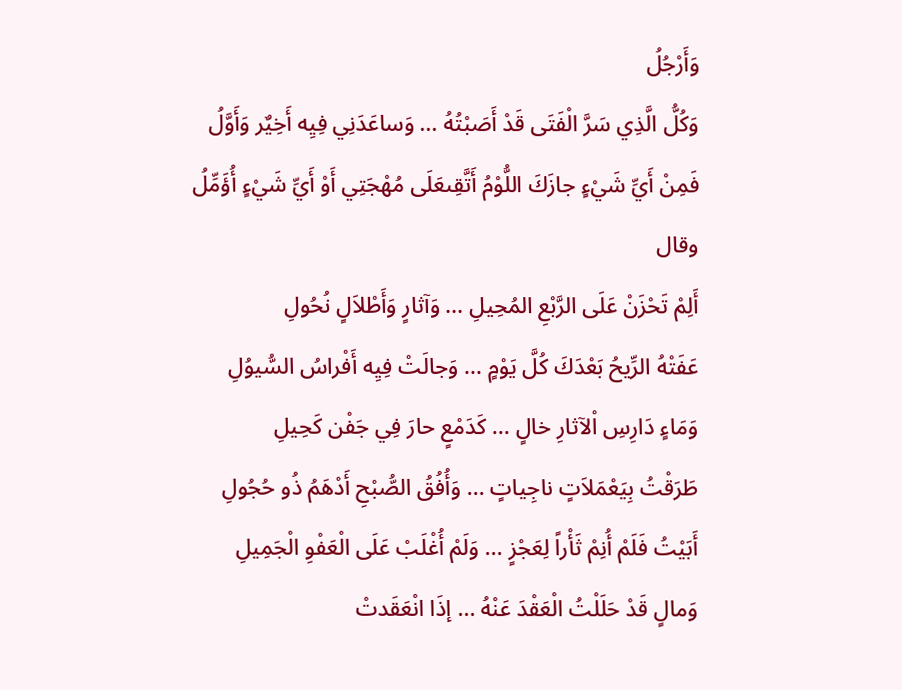وَأَرْجُلُ
وَكُلُّ الَّذِي سَرَّ الْفَتَى قَدْ أَصَبْتُهُ ... وَساعَدَنِي فِيِه أَخِيٌر وَأَوَّلُ
فَمِنْ أَيِّ شَيْءٍ جازَكَ اللُّوْمُ أَتَّقِىعَلَى مُهْجَتِي أَوْ أَيِّ شَيْءٍ أُؤَمِّلُ
وقال
أَلِمْ تَحْزَنْ عَلَى الرَّبْعِ المُحِيلِ ... وَآثارٍ وَأَطْلاَلٍ نُحُولِ
عَفَتْهُ الرِّيحُ بَعْدَكَ كُلَّ يَوْمٍ ... وَجالَتْ فِيِه أَفْراسُ السُّيوُلِ
وَمَاءٍ دَارِسِ اْلآثارِ خالٍ ... كَدَمْعٍ حارَ فِي جَفْن كَحِيلِ
طَرَقْتُ بِيَعْمَلاَتٍ ناجِياتٍ ... وَأُفُقُ الصُّبْحِ أَدْهَمُ ذُو حُجُولِ
أَبَيْتُ فَلَمْ أُنِمْ ثَأْراً لِعَجْزٍ ... وَلَمْ أُغْلَبْ عَلَى الْعَفْوِ الْجَمِيلِ
وَمالٍ قَدْ حَلَلْتُ الْعَقْدَ عَنْهُ ... إذَا انْعَقَدتْ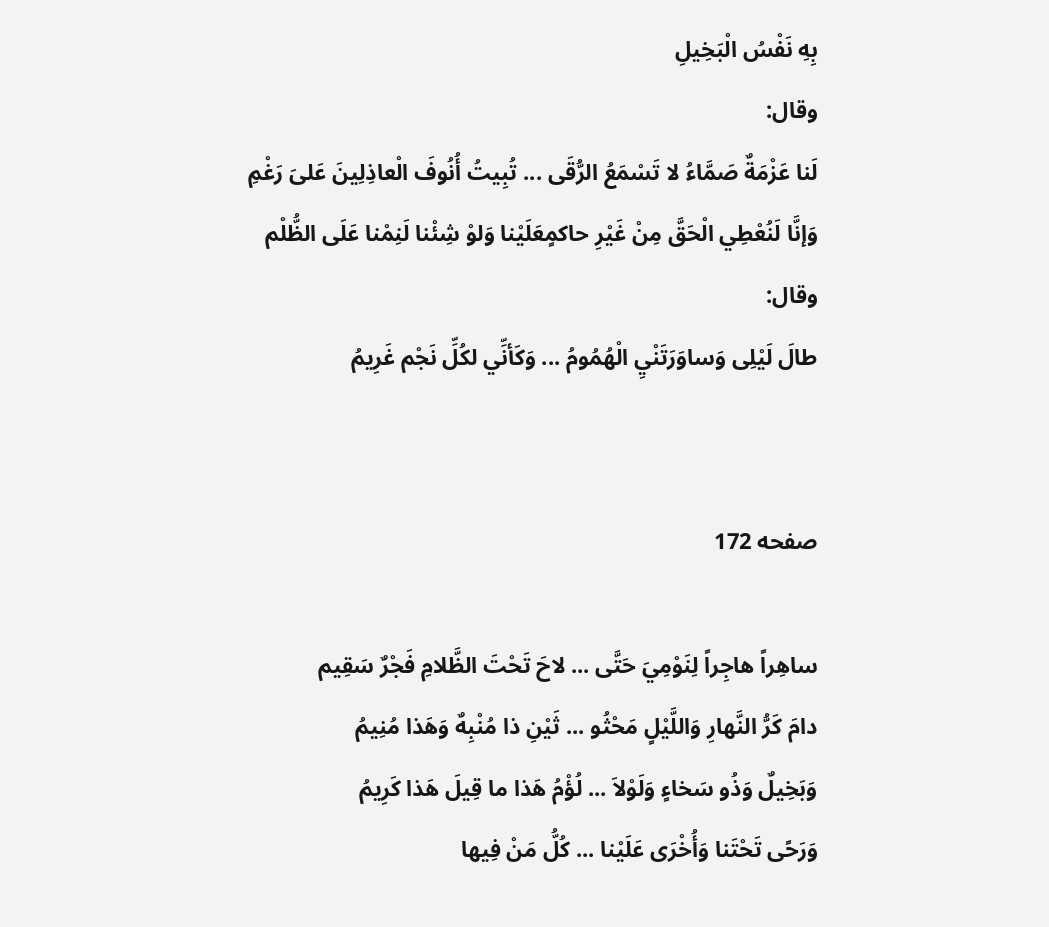بِهِ نَفْسُ الْبَخِيلِ
وقال:
لَنا عَزْمَةٌ صَمَّاءُ لا تَسْمَعُ الرُّقَى ... تُبِيتُ أُنُوفَ الْعاذِلِينَ عَلىَ رَغْمِ
وَإنَّا لَنُعْطِي الْحَقَّ مِنْ غَيْرِ حاكمٍعَلَيْنا وَلوْ شِئْنا لَنِمْنا عَلَى الظُّلْم
وقال:
طالَ لَيْلِى وَساوَرَتَنْيِ الْهُمُومُ ... وَكَأنِّي لكُلِّ نَجْم غَرِيمُ


صفحه 172

ساهِراً هاجِراً لِنَوْمِيَ حَتَّى ... لاحَ تَحْتَ الظَّلامِ فَجْرٌ سَقِيم
دامَ كَرُّ النَّهارِ وَاللَّيْلٍ مَحْثُو ... ثَيْنِ ذا مُنْبِهٌ وَهَذا مُنِيمُ
وَبَخِيلٌ وَذُو سَخاءٍ وَلَوْلاَ ... لُؤْمُ هَذا ما قِيلَ هَذا كَرِيمُ
وَرَحًى تَحْتَنا وَأُخْرَى عَلَيْنا ... كُلُّ مَنْ فِيها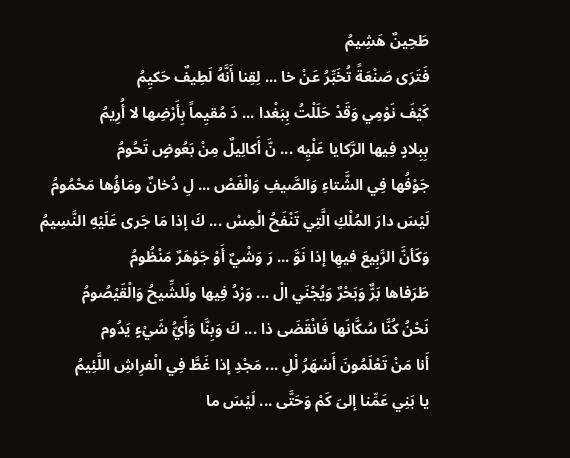طَحِينٌ هَشِيمُ
فَتَرَى صَنْعَةً تُخَبِّرُ عَنْ خا ... لِقِنا أَنَّهُ لَطِيفٌ حَكيِمُ
كَيْفَ نَوْمِي وَقَدْ حَلَلْتُ بِبَغْدا ... دَ مُقيِماً بِأَرْضِها لا أُرِيمُ
بِبِلادٍ فِيها الرَّكايا عَلْيِه ... نَّ أَكالِيلٌ مِنْ بَعُوضٍ تَحُومُ
جَوْفُها فِي الشَّتاءِ وَالصَّيفِ وَالْفَصْ ... لِ دُخانٌ ومَاؤُها مَحْمُومُ
لَيْسَ دارَ المُلْكِ الَّتِي تَنْفَحُ الْمِسْ ... كَ إذا مَا جَرى عَلَيْهِ النَّسِيمُ
وَكَأنَّ الرَّبِيعَ فيهِا إذا نَوَّ ... رَ وَشْيٌ أَوْ جَوْهَرٌ مَنْظُومُ
طَرَفاها بَرٌّ وَبَحْرٌ وَيُجْنَي الْ ... وَرْدُ فِيها ولَلشِّيحُ وَالْقَيْصُومُ
نَحْنُ كُنَّا سُكَّانَها فَانْقَضَى ذا ... كَ وَبِنَّا وَأَيُّ شَيْءٍ يَدُوم
أَنا مَنْ تَعْلَمُونَ أَسْهَرُ لْلِ ... مَجْدِ إذا غَطَّ فِي الْفرِاشِ اللَّئِيمُ
يا بَنِي عَمِّنا إلىَ كَمْ وَحَتَّى ... لَيْسَ ما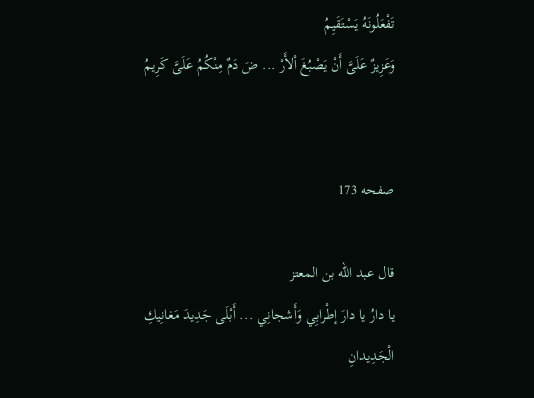تَفْعَلُونَهُ يَسْتَقَيِمُ
وَعَزِيزٌ عَلَىَّ أَنْ يَصْبُغَ اْلأَرْ ... ضَ دَمٌ مِنْكُمُ عَلَىَّ كَرِيمُ


صفحه 173

قال عبد الله بن المعتز
يا دارُ يا دارَ إطْرابِي وَأَشجانِي ... أَبْلَى جَدِيدَ مَغانِيكِ الْجَدِيدانِ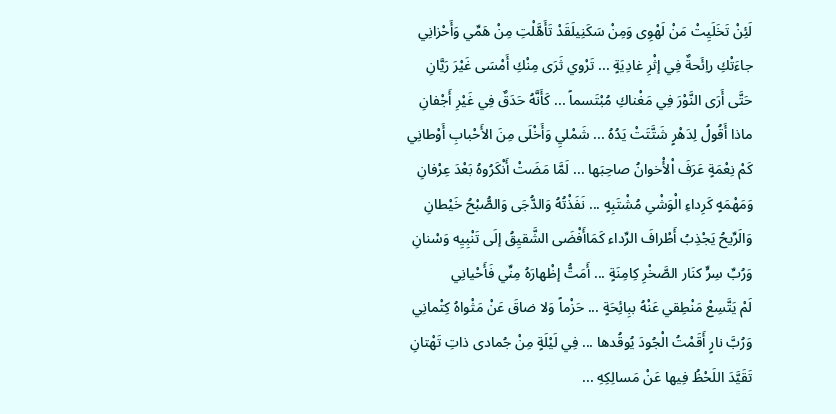لَئِنْ تَخَلَيِتْ مَنْ لَهْوِى وَمِنْ سَكَنِيلَقَدْ تَأَهَّلْتِ مِنْ هَمِّي وَأَحْزانِي
جاءَتْكِ راِئَحةٌ فِي إثْرِ غادِيَةٍ ... تَرْوي ثَرَى مِنْكِ أَمْسَى غَيْرَ رَيَّانِ
حَتَّى أَرَى النَّوْرَ فِي مَغْناكِ مُبْتَسماً ... كَأَنَّهُ حَدَقٌ فِي غَيْرِ أَجْفانِ
ماذا أَقُولُ لِدَهْرٍ شَتَّتَتْ يَدُهُ ... شَمْليِ وَأَخْلَى مِنَ الأَحْبابِ أَوْطانِي
كَمْ نِعْمَةٍ عَرَفَ اْلأْخوانُ صاحِبَها ... لَمَّا مَضَتْ أَنْكَرُوهُ بَعْدَ عِرْفانِ
وَمَهْمَهٍ كَرِداءِ الْوَشْىِ مُشْتَبِهٍ ... نَفَذْتُهُ وَالدُّجَى وَالصُّبْحُ خَيْطانِ
وَالَرِّيحُ يَجْذِبُ أَطْرافَ الرِّداء كَمَاأَفْضَى الشَّقيِقُ إلَى تَنْبِيِه وَسْنانِ
وَرُبِّ سِرٍّ كنَار الصَّخْرِ كِامِنَةٍ ... أَمَتُّ إظْهارَهُ مِنِّي فَأَحْيانِي
لَمْ يَتَّسِعْ مَنْطِقي عَنْهُ ببِائِحَةٍ ... حَزْماً وَلا ضاقَ عَنْ مَثْواهُ كِتْمانِي
وَرُبَّ نارٍ أَقَمْتُ الْجُودَ يُوقُدها ... فِي لَيْلَةٍ مِنْ جُمادى ذاتِ تَهْتانِ
تَقَيَّدَ اللَحْظُ فِيها عَنْ مَسالِكِهِ ...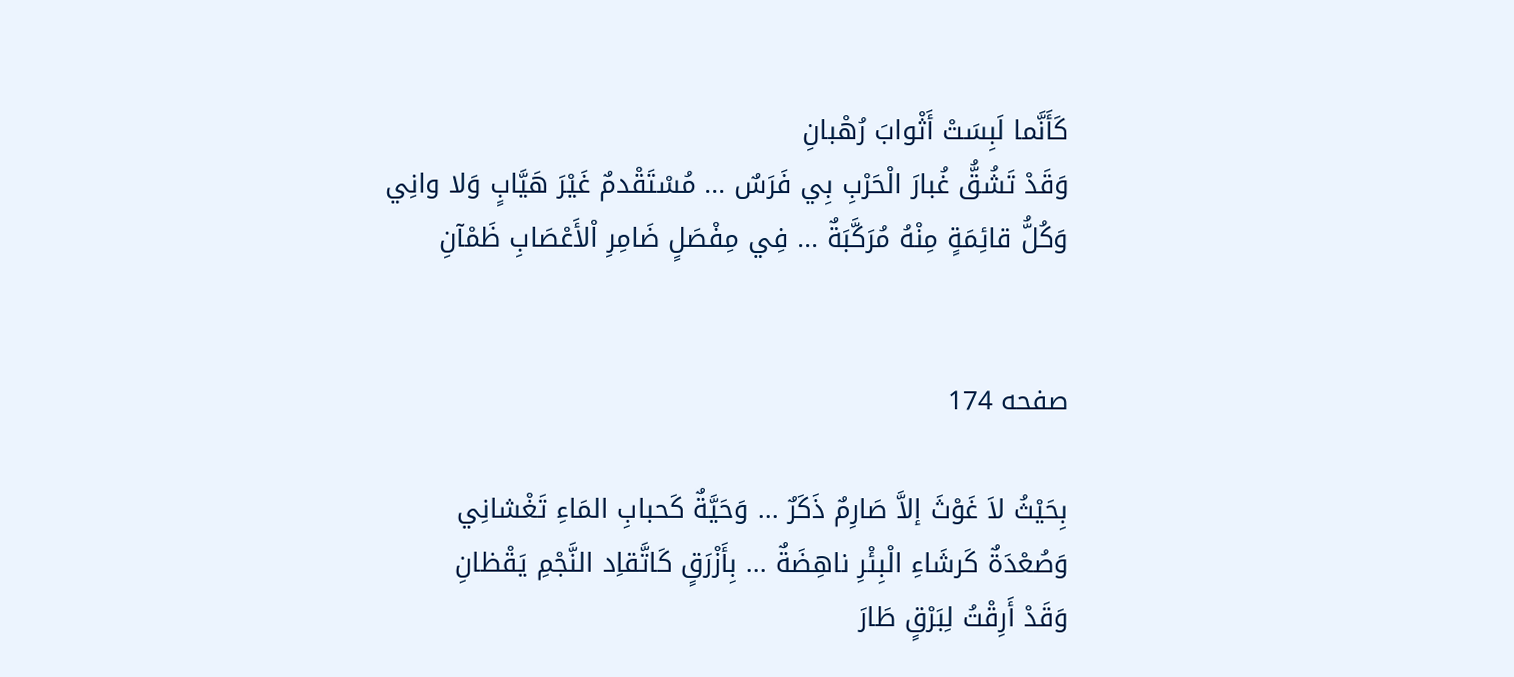كَأَنَّما لَبِسَتْ أَثْوابَ رُهْبانِ
وَقَدْ تَشُقُّ غُبارَ الْحَرْبِ بِي فَرَسٌ ... مُسْتَقْدمٌ غَيْرَ هَيَّابٍ وَلا وانِي
وَكُلُّ قائِمَةٍ مِنْهُ مُرَكَّبَةٌ ... فِي مِفْصَلٍ ضَامِرِ اْلأَعْصَابِ ظَمْآنِ


صفحه 174

بِحَيْثُ لاَ غَوْثَ إلاَّ صَارِمٌ ذَكَرٌ ... وَحَيَّةٌ كَحبابِ المَاءِ تَغْشانِي
وَصُعْدَةٌ كَرشَاءِ الْبِئْرِ ناهِضَةٌ ... بِأَزْرَقٍ كَاتَّقاِد النَّجْمِ يَقْظانِ
وَقَدْ أَرِقْتُ لِبَرْقٍ طَارَ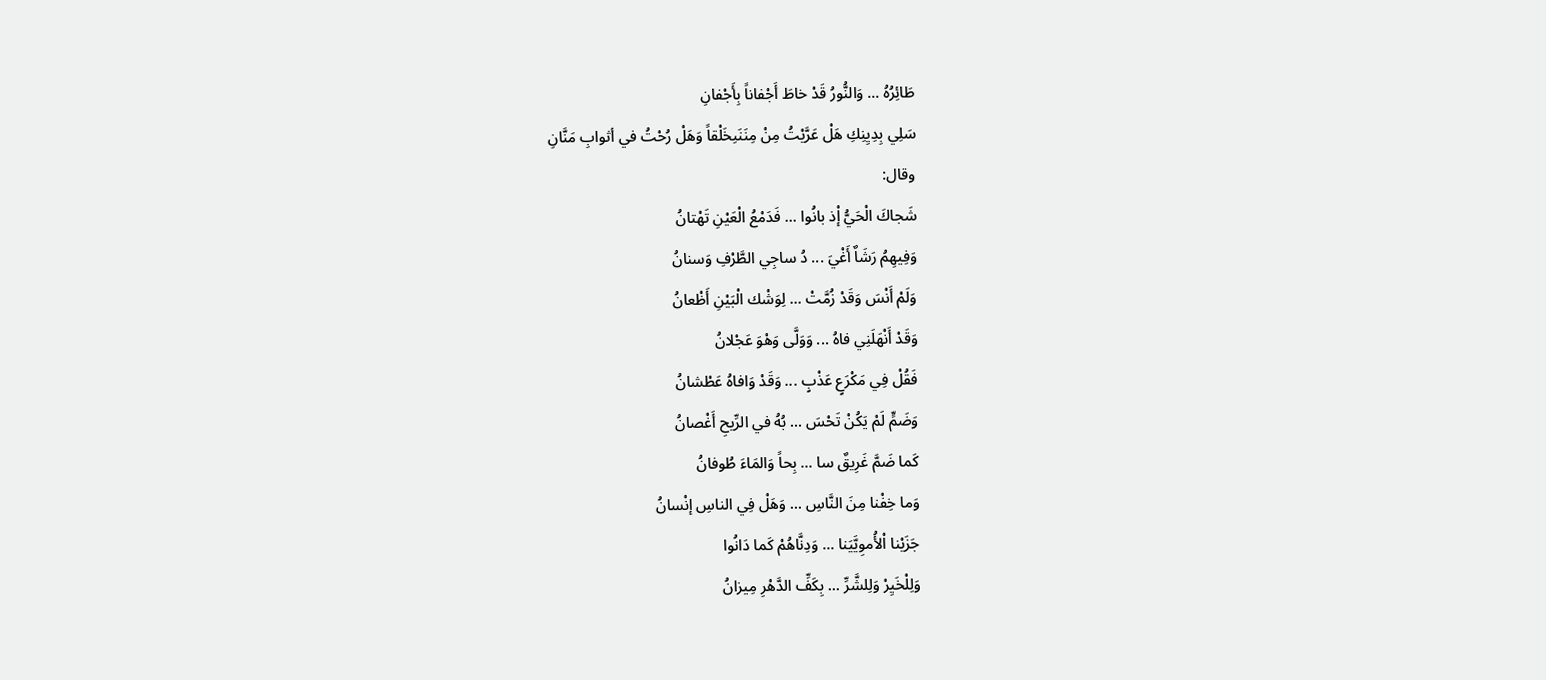طَائِرُهُ ... وَالنُّورُ قَدْ خاطَ أَجْفاناً بِأَجْفانِ
سَلِي بِدِيِنِكِ هَلْ عَرَّيْتُ مِنْ مِنَنَىِخَلْقاً وَهَلْ رُحْتُ في أثوابِ مَنَّانِ
وقال:
شَجاكَ الْحَيُّ إْذ بانُوا ... فَدَمْعُ الْعَيْنِ تَهْتانُ
وَفِيهِمُ رَشَاٌ أَغْيَ ... دُ ساجِي الطَّرْفِ وَسنانُ
وَلَمْ أَنْسَ وَقَدْ زُمَّتْ ... لِوَشْك الْبَيْنِ أَظْعانُ
وَقَدْ أَنْهَلَنِي فاهُ ... وَوَلَّى وَهْوَ عَجْلانُ
فَقُلْ فِي مَكْرَعٍ عَذْبٍ ... وَقَدْ وَافاهُ عَطْشانُ
وَضَمٍّ لَمْ يَكُنْ تَحْسَ ... بُهُ في الرِّيحِ أَغْصانُ
كَما ضَمَّ غَرِيقٌ سا ... بِحاً وَالمَاءَ طُوفانُ
وَما خِفْنا مِنَ النَّاسِ ... وَهَلْ فِي الناسِ إنْسانُ
جَزَيْنا اْلأُموِيَّيَنا ... وَدِنَّاهُمْ كَما دَانُوا
وَلِلْخَيِرْ وَلِلشَّرِّ ... بِكَفِّ الدَّهْرِ مِيزانُ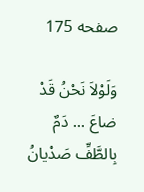صفحه 175

وَلَوْلاَ نَحْنُ قَدْ ضاعَ ... دَمٌ بِالطَّفِّ صَدْيانُ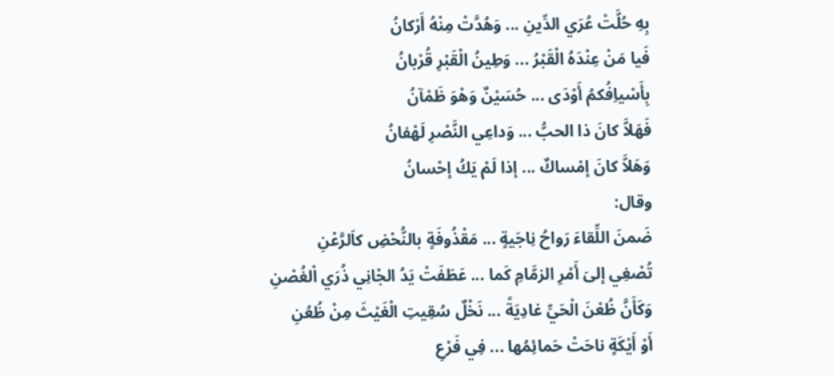بِهِ حُلَّتْ عُرَي الدِّينِ ... وَهُدَّتْ مِنْهُ أَرْكانُ
فَيا مَنْ عِنْدَهُ الْقَبْرُ ... وَطِينُ الْقَبْرِ قُرْبانُ
بِأَسْياِفُكمُ أَوْدَى ... حُسَيْنٌ وَهْوَ ظَمْآنُ
فَهَلاَّ كانَ ذا الحبُّ ... وَداعِي النَّصْرِ لَهْفانُ
وَهَلاَّ كانَ إمْساكٌ ... إذا لَمْ يَكُ إحْسانُ
وقال:
ضَمنَ اللِّقاءَ رَواحُ نِاجَيةٍ ... مَقْذُوفَةٍ بالنُّحْضِ كاَلرَّعْنِ
تُصْغِي إلىَ أَمْرِ الزمَّامِ كَما ... عَطَفَتْ يَدُ الجْانِي ذُرَي اْلغُصْنِ
وَكَأَنَّ ظُعْنَ الْحَيِّ غادِيَةً ... نَخْلٌ سُقِيتِ الْغَيْثَ مِنْ ظُعُنِ
أَوْ أَيْكَةٍ ناحَتْ حَمائِمُها ... فِي فَرْعِ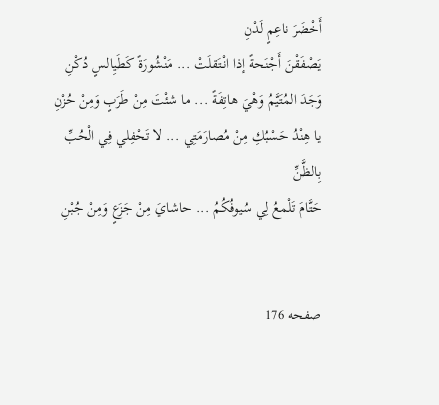أَخْضَرَ ناعِمٍ لَدْنِ
يَصْفَقْنَ أَجْنَحةً إذا انْتَقلَتْ ... مَنْشُورَةً كَطَيِالسٍ دُكْنِ
وَجَدَ المُتَيَّمُ وَهْيَ هاتِفَةً ... ما شئْتَ مِنْ طَرَبٍ وَمِنْ حُزْنِ
يا هِنْدُ حَسْبُكِ مِنْ مُصارَمَتِي ... لا تَحْفِلي فِي الْحُبِّ بِالظَّنِّ
حَتَّامَ تَلْمعُ لِي سُيوفُكُمُ ... حاشايَ مِنْ جَزَعٍ وَمِنْ جُبْنِ


صفحه 176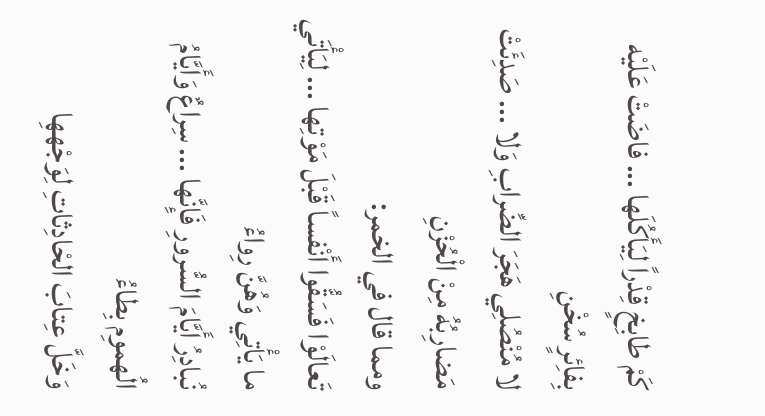كَمْ طابِخٍ قِدْراً لِيَأَكُلَها ... فاضَتْ عَلَيْه بِفاِئرٍ سُخْنِ
لا مُنْصُلِي هَجَرَ الضِّرابِ وَلا ... صَدِئَتْ مَضارِبُهُ مِنْ الْحُزْنِ
ومما قال في الخمر:
تَعالَوْا فَسَقُّوا أَنْفساً قَبْلَ مَوْتِها ... لِيَأْتَي ما يَأْتِي وَهُنَّ رِواءُ
نُبادِرُ أَيَّامَ السُّرورِ فَإِنَّها ... سِراعٌ وَأَيَّامُ الُهموِم بِطاءُ
وَخَلَّ عِتابَ الحْادِثاتِ لِوَجْههِا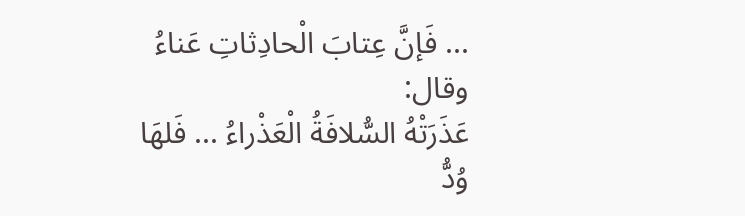... فَإنَّ عِتابَ الْحادِثاتِ عَناءُ
وقال:
عَذَرَتْهُ السُّلافَةُ الْعَذْراءُ ... فَلهَا وُدُّ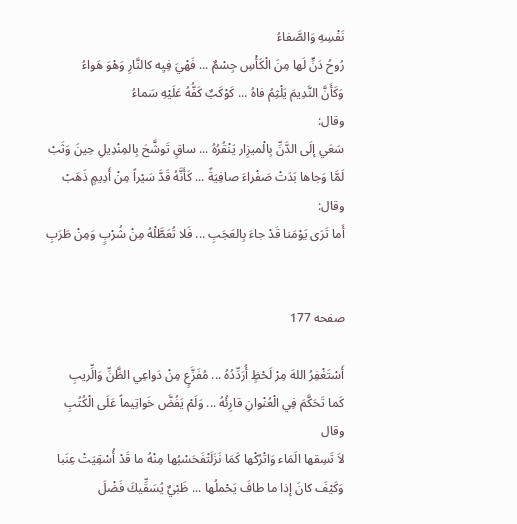نَفْسِهِ وَالصَّفاءُ
رُوحُ دَنٍّ لَها مِنَ الْكَأْسِ جِسْمٌ ... فَهْيَ فِيِه كالنَّارِ وَهْوَ هَواءُ
وَكَأَنَّ النَّدِيمَ يَلْثِمُ فاهُ ... كَوْكَبٌ كَفُّهُ عَلَيْهِ سَماءُ
وقال:
سَعَي إلَى الدَّنِّ بِالْميزِار يَنْقُرُهُ ... ساقٍ تَوشَّحَ بِالمِنْدِيلِ حِينَ وَثَبْ
لَمَّا وَجاها بَدَتْ صَفْراءَ صافِيَةً ... كَأَنَّهُ قَدَّ سَيْراً مِنْ أَدِيمٍ ذَهَبْ
وقال:
أَما تَرَى يَوْمَنا قَدْ جاءَ بِالعَجَبِ ... فَلا تُعَطَّلْهُ مِنْ شُرْبٍ وَمِنْ طَرَبِ


صفحه 177

أَسْتَغْفِرُ اللهَ مِرْ لَحْظٍ أُرَدِّدُهُ ... مُفَزَّعٍ مِنْ دَواعِي الظَّنِّ وَالِّريبِ
كَما تَحَكَّمَ فِي الْعُنْوانِ قارِئُهُ ... وَلَمْ يَفُضَّ خَواتِيماً عَلَى الْكُتُبِ
وقال
لاَ تَسِقها الَمَاء وَاتْرُكْها كَمَا نَزَلَتْفَحَسْبُها مِنْهُ ما قَدْ أُسْقِيَتْ عِنَبا
وَكَيْفَ كانَ إذا ما طافَ يَحْملُها ... ظَبْيٌ يُسَقِّيكَ فَضْلَ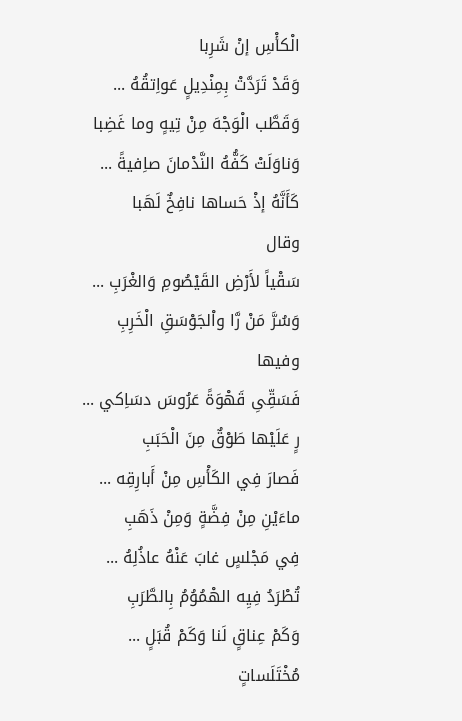الْكأْسِ إنْ شَرِبا
وَقَدْ تَرَدَّتْ بِمِنْدِيلٍ عَواِتقُهُ ... وَقَطَّب الْوَجْهَ مِنْ تِيهٍ وما غَضِبا
وَناوَلَتْ كَفُّهُ النَّدْمانَ صاِفيةً ... كَأَنَّهُ إذْ حَساها نافِخٌ لَهَبا
وقال
سَقْياً لأَرْضِ القَيْصُومِ وَالغْرَبِ ... وَسُرَّ مَنْ رَّا واْلجَوْسَقِ الْخَرِبِ
وفيها
فَسَقِّىِ قَهْوَةً عَرُوسَ دسَاِكي ... رٍ عَلَيْها طَوْقٌ مِنَ الْحَبَبِ
فَصارَ فِي الكَأْسِ مِنْ أَبارِقِه ... ماءَيْنِ مِنْ فِضَّةٍ وَمِنْ ذَهَبِ
فِي مَجْلسٍ غابَ عَنْهُ عاذُلِهُ ... تُطْرَدُ فِيِه الهْمُوُمُ بِالطَّرَبِ
وَكَمْ عِناقٍ لَنا وَكَمْ قُبَلٍ ... مُخْتَلَساتٍ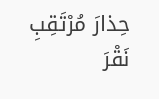حِذارَ مُرْتَقِبِ
نَقْرَ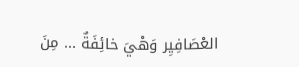العْصَافِيِر وَهْيَ خائِفَةٌ ... مِنَ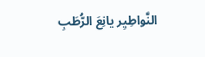النَّواطِيِر يانِعَ الرُّطَبِ